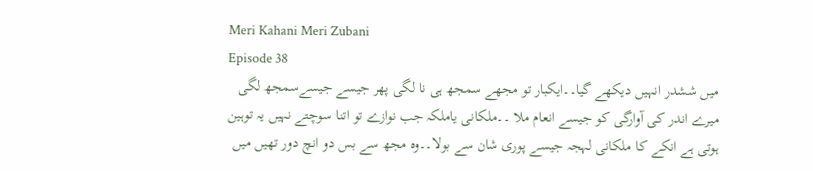Meri Kahani Meri Zubani
Episode 38
میں ششدر انہیں دیکھے گیا۔۔ایکبار تو مجھے سمجھ ہی نا لگی پھر جیسے جیسےسمجھ لگی میرے اندر کی آوارگی کو جیسے انعام ملا ۔۔ملکانی یاملکہ جب نوازے تو اتنا سوچتے نہیں یہ توہین ہوتی ہے انکے کا ملکانی لہجہ جیسے پوری شان سے بولا۔۔وہ مجھ سے بس دو انچ دور تھیں میں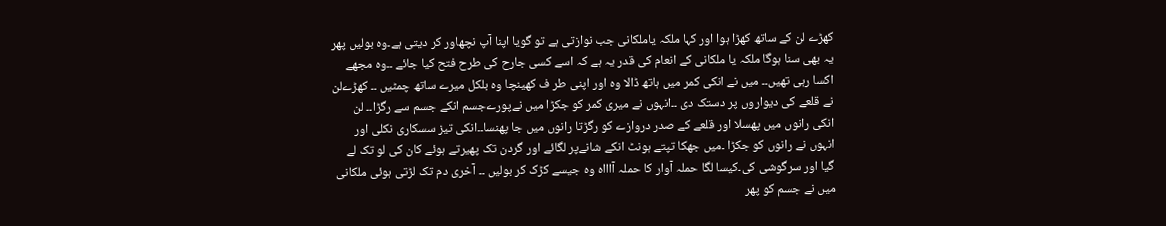کھڑے لن کے ساتھ کھڑا ہوا اور کہا ملکہ یاملکانی جب نوازتی ہے تو گویا اپنا آپ نچھاور کر دیتی ہے۔وہ بولیں پھر یہ بھی سنا ہوگا ملکہ یا ملکانی کے انعام کی قدر یہ ہے کہ اسے کسی جارح کی طرح فتح کیا جائے ۔۔وہ مجھے اکسا رہی تھیں۔۔ میں نے انکی کمر میں ہاتھ ڈالا وہ اور اپنی طر ف کھینچا وہ بلکل میرے ساتھ چمٹیں ۔۔ کھڑےلن نے قلعے کی دیواروں پر دستک دی ۔۔انہوں نے میری کمر کو جکڑا میں نےپورےجسم انکے جسم سے رگڑا۔۔ لن انکی رانوں میں پھسلا اور قلعے کے صدر دروازے کو رگڑتا رانوں میں جا پھنسا۔۔انکی تیز سسکاری نکلی اور انہوں نے رانوں کو جکڑا ۔میں جھکا تپتے ہونٹ انکے شانےپر لگائے اور گردن تک پھیرتے ہوئے کان کی لو تک لے گیا اور سرگوشی کی۔کیسا لگا حملہ آوار کا حملہ آاااہ وہ جیسے کڑک کر بولیں ۔۔ آخری دم تک لڑتی ہوئی ملکانی میں نے جسم کو پھر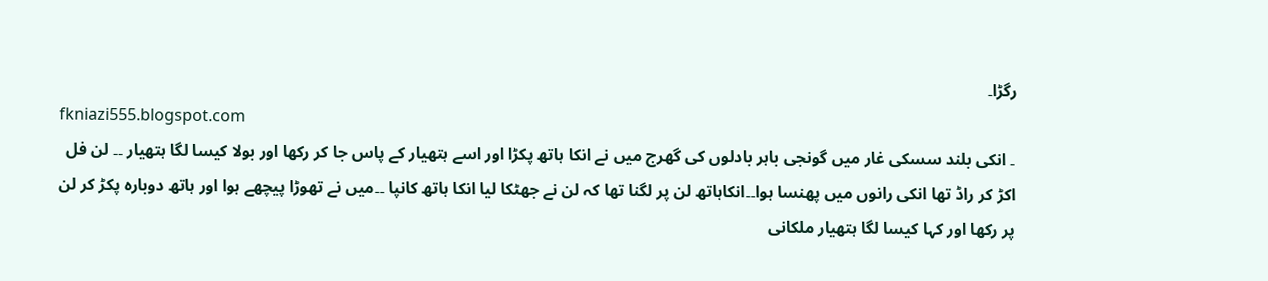رگڑا۔
fkniazi555.blogspot.com
۔ انکی بلند سسکی غار میں گونجی باہر بادلوں کی گھرج میں نے انکا ہاتھ پکڑا اور اسے ہتھیار کے پاس جا کر رکھا اور بولا کیسا لگا ہتھیار ۔۔ لن فل اکڑ کر راڈ تھا انکی رانوں میں پھنسا ہوا۔۔انکاہاتھ لن پر لگنا تھا کہ لن نے جھٹکا لیا انکا ہاتھ کانپا ۔۔میں نے تھوڑا پیچھے ہوا اور ہاتھ دوبارہ پکڑ کر لن پر رکھا اور کہا کیسا لگا ہتھیار ملکانی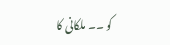کو ۔۔ ملکانی کا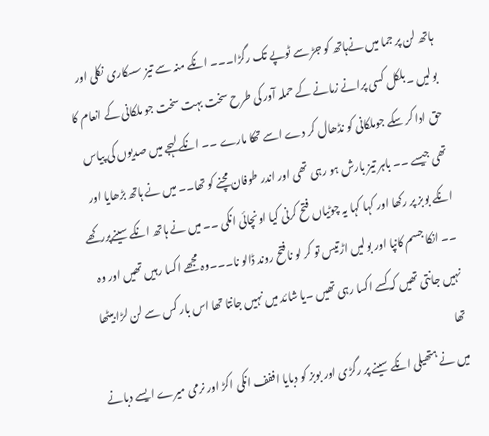ہاتھ لن پر جما میں نےہاتھ کو جڑ سے ٹوپے تک رگڑا۔۔۔ انکے منہ سے تیز سسکاری نکلی اور بولیں ۔بلکل کسی پرانے زمانے کے حملہ آور کی طرح سخت بہت سخت جو ملکانی کے انعام کا حق ادا کر سکے جوملکانی کو نڈھال کر دے اسے تھکا مارے ۔۔ انکے لہجے میں صدیوں کی پیاس تھی جیسے ۔۔ باہر تیز بارش ہو رہی تھی اور اندر طوفان مچنے کو تھا۔۔ میں نے ہاتھ بڑھایا اور انکے بوبز پر رکھا اور کہا کہا یہ چوٹیاں فتح کرنی کیا اونچائی انکی ۔۔ میں نے ہاتھ انکے سینےپررکھے ۔۔ انکا جسم کانپا اور بولیں اڑتیس تو کر لو نافتح روند ڈالو نا۔۔۔وہ مجھے اکسا رہیں تھیں اور وہ نہیں جانتی تھیں کہ کسے اکسا رہی تھیں ۔یا شائد میں نہیں جانتا تھا اس بار کس سے لن لڑا بیٹھا تھا
میں نے ہتھیلی انکے سینے پر رگڑی اور بوبز کو دبایا اففف انکی اکڑ اور نرمی میرے ایسے دبانے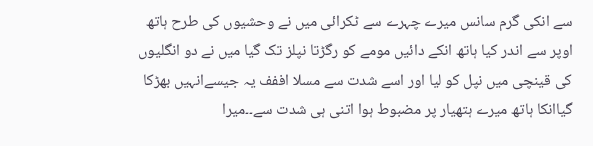سے انکی گرم سانس میرے چہرے سے ٹکرائی میں نے وحشیوں کی طرح ہاتھ اوپر سے اندر کیا ہاتھ انکے دائیں مومے کو رگڑتا نپلز تک گیا میں نے دو انگلیوں کی قینچی میں نپل کو لیا اور اسے شدت سے مسلا اففف یہ جیسےانہیں بھڑکا گیاانکا ہاتھ میرے ہتھیار پر مضبوط ہوا اتنی ہی شدت سے۔۔میرا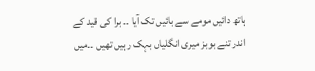ہاتھ دائیں مومے سے بائیں تک آیا ۔۔ برا کی قید کے اندر تنے بوبز میری انگلیاں بہک رہیں تھیں ۔۔میں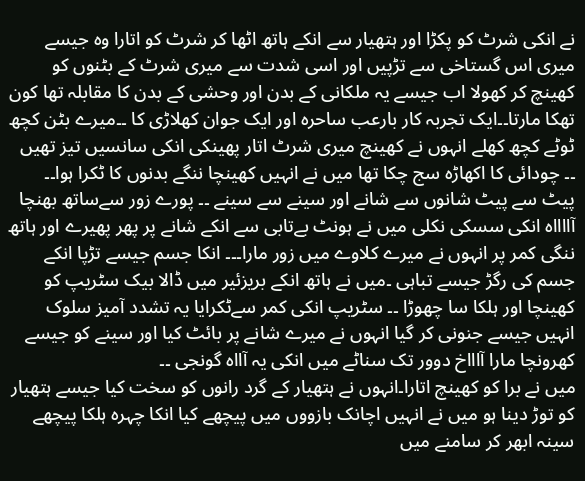نے انکی شرٹ کو پکڑا اور ہتھیار سے انکے ہاتھ اٹھا کر شرٹ کو اتارا وہ جیسے میری اس گستاخی سے تڑپیں اور اسی شدت سے میری شرٹ کے بٹنوں کو کھینچ کر کھولا اب جیسے یہ ملکانی کے بدن اور وحشی کے بدن کا مقابلہ تھا کون تھکا مارتا۔۔ایک تجربہ کار بارعب ساحرہ اور ایک جوان کھلاڑی کا ۔۔میرے بٹن کچھ ٹوٹے کچھ کھلے انہوں نے کھینچ میری شرٹ اتار پھینکی انکی سانسیں تیز تھیں ۔۔ چودائی کا اکھاڑہ سج چکا تھا میں نے انہیں کھینچا ننگے بدنوں کا ٹکرا ہوا۔۔ پیٹ سے پیٹ شانوں سے شانے اور سینے سے سینے ۔۔ پورے زور سےساتھ بھنچا آااااہ انکی سسکی نکلی میں نے ہونٹ بےتابی سے انکے شانے پر پھر پھیرے اور ہاتھ ننگی کمر پر انہوں نے میرے کلاوے میں زور مارا۔۔۔ انکا جسم جیسے تڑپا انکے جسم کی رگڑ جیسے تباہی ۔میں نے ہاتھ انکے بریزئیر میں ڈالا بیک سٹریپ کو کھینچا اور ہلکا سا چھوڑا ۔۔ سٹریپ انکی کمر سےٹکرایا یہ تشدد آمیز سلوک انہیں جیسے جنونی کر گیا انہوں نے میرے شانے پر بائٹ کیا اور سینے کو جیسے کھرونچا مارا آاااخ دوور تک سناٹے میں انکی یہ آااہ گونجی ۔۔
میں نے برا کو کھینچ اتارا۔انہوں نے ہتھیار کے گرد رانوں کو سخت کیا جیسے ہتھیار کو توڑ دینا ہو میں نے انہیں اچانک بازووں میں پیچھے کیا انکا چہرہ ہلکا پیچھے سینہ ابھر کر سامنے میں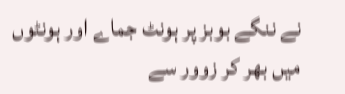نے ننگے بوبز پر ہونٹ جماے اور ہونٹوں میں بھر کر زوور سے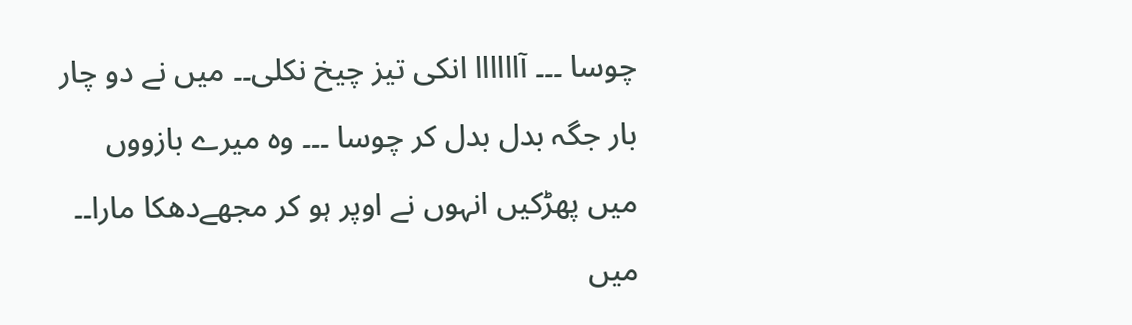چوسا ۔۔۔ آاااااا انکی تیز چیخ نکلی۔۔ میں نے دو چار بار جگہ بدل بدل کر چوسا ۔۔۔ وہ میرے بازووں میں پھڑکیں انہوں نے اوپر ہو کر مجھےدھکا مارا۔۔ میں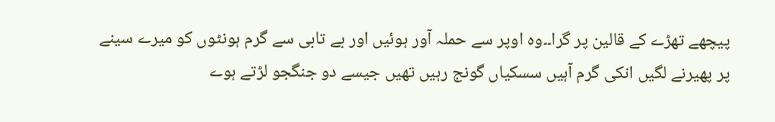پیچھے تھڑے کے قالین پر گرا۔۔وہ اوپر سے حملہ آور ہوئیں اور بے تابی سے گرم ہونٹوں کو میرے سینے پر پھیرنے لگیں انکی گرم آہیں سسکیاں گونج رہیں تھیں جیسے دو جنگجو لڑتے ہوے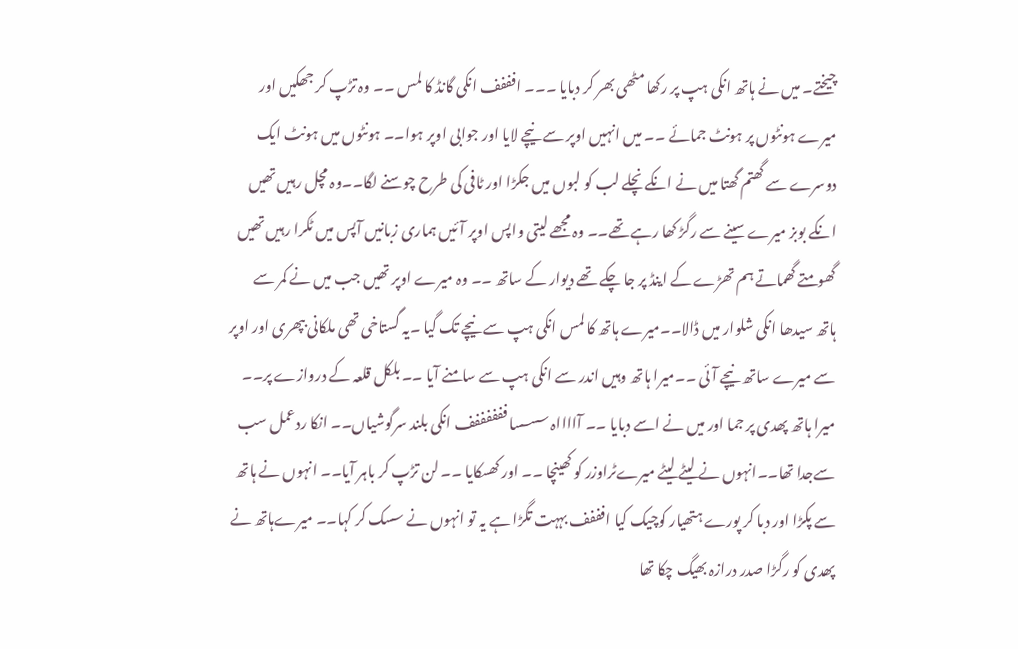چیختے۔ میں نے ہاتھ انکی ہپ پر رکھا مٹھی بھر کر دبایا ۔۔۔ افففف انکی گانڈ کا لمس ۔۔ وہ تڑپ کر جھکیں اور میرے ہونٹوں پر ہونٹ جمائے ۔۔ میں انہیں اوپر سے نیچے لایا اور جوابی اوپر ہوا۔۔ ہونٹوں میں ہونٹ ایک دوسرے سے گھتم گھتا میں نے انکے نچلے لب کو لبوں میں جکڑا اور ٹافی کی طرح چوسنے لگا۔۔وہ مچل رہیں تھیں انکے بوبز میرے سینے سے رگڑ کھا رہے تھے۔۔ وہ مجھے لیتی واپس اوپر آئیں ہماری زبانیں آپس میں ٹکرا رہیں تھیں گھومتے گھماتے ہم تھڑے کے اینڈ پر جا چکے تھے دیوار کے ساتھ ۔۔ وہ میرے اوپر تھیں جب میں نے کمر سے ہاتھ سیدھا انکی شلوار میں ڈالا۔۔میرے ہاتھ کا لمس انکی ہپ سے نیچے تک گیا ۔یہ گستاخی تھی ملکانی بپھری اور اوپر سے میرے ساتھ نیچے آئی ۔۔میرا ہاتھ وہیں اندر سے انکی ہپ سے سامنے آیا ۔۔ بلکل قلعہ کے دروازے پر۔۔
میرا ہاتھ پھدی پر جما اور میں نے اسے دبایا ۔۔ آااااہ سسسسا ففففففف انکی بلند سرگوشیاں۔۔ انکا ردعمل سب سےجدا تھا۔۔انہوں نے لیٹے لیٹے میرےٹراوزر کو کھینچا ۔۔ اور کھسکایا ۔۔ لن تڑپ کر باہر آیا۔۔ انہوں نے ہاتھ سے پکڑا اور دبا کر پورے ہتھیار کوچیک کیا افففف بہہت تگڑا ہے یہ تو انہوں نے سسک کر کہا۔۔ میرےہاتھ نے پھدی کو رگڑا صدر درازہ بھیگ چکا تھا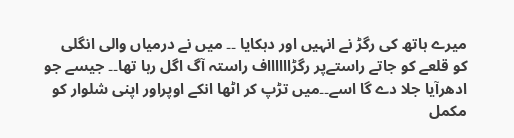میرے ہاتھ کی رگڑ نے انہیں اور دہکایا ۔۔ میں نے درمیاں والی انگلی کو قلعے کو جاتے راستےپر رگڑااااااف راستہ آگ اگل رہا تھا۔۔ جیسے جو ادھرآیا جلا دے گا اسے۔۔میں تڑپ کر اٹھا انکے اوپراور اپنی شلوار کو مکمل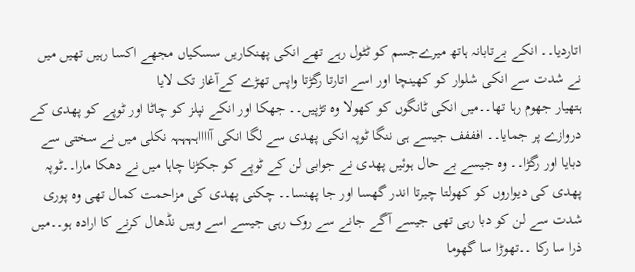اتاردیا۔۔ انکے بےتابانہ ہاتھ میرےجسم کو ٹٹول رہے تھے انکی پھنکاریں سسکیاں مجھے اکسا رہیں تھیں میں نے شدت سے انکی شلوار کو کھینچا اور اسے اتارتا رگڑتا واپس تھڑے کےآغاز تک لایا
ہتھیار جھوم رہا تھا۔۔میں انکی ٹانگوں کو کھولا وہ تڑپیں۔۔ جھکا اور انکے نپلز کو چاٹا اور ٹوپے کو پھدی کے دروازے پر جمایا۔۔ افففف جیسے ہی ننگا ٹوپہ انکی پھدی سے لگا انکی آااااہہہہہ نکلی میں نے سختی سے دبایا اور رگڑا۔۔ وہ جیسے بے حال ہوئیں پھدی نے جوابی لن کے ٹوپے کو جکڑنا چاہا میں نے دھکا مارا۔۔ٹوپہ پھدی کی دیواروں کو کھولتا چیرتا اندر گھسا اور جا پھنسا۔۔ چکنی پھدی کی مزاحمت کمال تھی وہ پوری شدت سے لن کو دبا رہی تھی جیسے آگے جانے سے روک رہی جیسے اسے وہیں نڈھال کرنے کا ارادہ ہو۔۔میں ذرا سا رکا ۔۔تھوڑا سا گھوما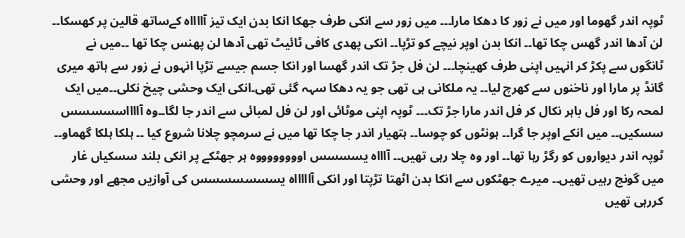ٹوپہ اندر گھوما اور میں نے زور کا دھکا مارا۔۔۔ میں زور سے انکی طرف جھکا انکا بدن ایک تیز آااااہ کےساتھ قالین پر کھسکا۔۔ لن آدھا اندر گھس چکا تھا۔۔ انکا بدن اوپر نیچے کو تڑپا۔۔ انکی پھدی کافی ٹائیٹ تھی آدھا لن پھنس چکا تھا ۔۔میں نے ٹانگوں سے پکڑ کر انہیں اپنی طرف کھینچا۔۔۔ لن فل جڑ تک اندر گھسا اور انکا جسم جیسے تڑپا انہوں نے زور سے ہاتھ میری گانڈ پر مارا اور ناخنوں سے کھرچ لیا۔۔ یہ ملکانی ہی تھی جو یہ دھکا سہہ گئی تھی۔انکی ایک وحشی چیخ نکلی۔۔میں ایک لمحہ رکا اور فل باہر نکال کر فل اندر مارا جڑ تک۔۔۔ ٹوپہ اپنی موٹائی اور لن فل لمبائی سے اندر جا لگا۔۔وہ آااااسسسسس سسکیں۔۔ میں انکے اوپر جا گرا۔۔ ہونٹوں کو چوسا۔۔ ہتھیار اندر جا چکا تھا میں نے سرمچو چلانا شروع کیا ۔۔ ہلکا ہلکا گھماو۔۔ ٹوپہ اندر دیواروں کو رگڑ رہا تھا۔۔ اور وہ چلا رہی تھیں۔۔ آاااہ یسسسس اووووووووہ ہر جھٹکے پر انکی بلند سسکیاں غار میں گونج رہیں تھیں۔۔ میرے جھٹکوں سے انکا بدن اٹھتا تڑپتا اور انکی آاااااہ یسسسسسسس کی آوازیں مجھے اور وحشی کررہی تھیں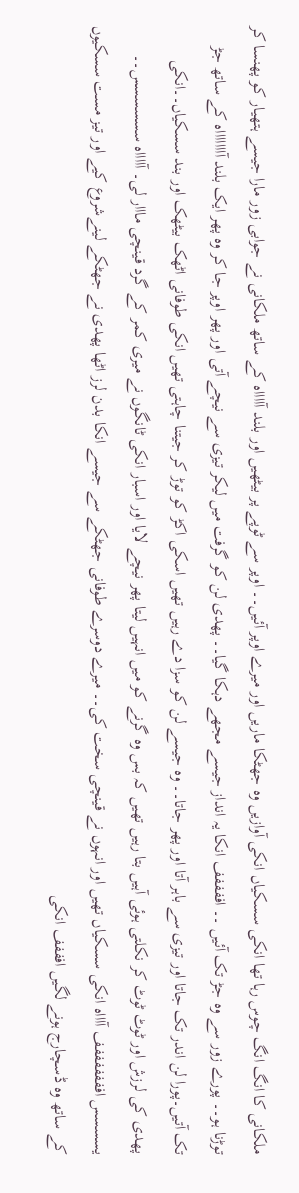ملکانی کا انگ انگ چوس رہا تھا انکی سسکیاں انکی آوازیں وہ جھٹکا ماریں اور میرے اوپر آئیں۔۔ اوپر سے ٹوپے پر بیٹھیں اور بلند آااااہ کے ساتھ ملکانی نے جوابی زور مارا جیسے ہتھیار کو پھنسا کر توڑنا ہو۔۔ پورے زور سے وہ جڑ تک آئیں ۔۔ اففففف انکا یہ انداز جیسے مجھے دہکا گیا۔۔ پھدی لن کو گرفت میں لیکر تیزی سے نیچے آتی اور پھر اوپر جا کر وہ پھر ایک بلند آاااااااہ کے ساتھ جڑ تک آتیں۔پورا لن اندر تک جاتا اور تیزی سے باہر آتا اور پھر جاتا۔۔ وہ جیسے لن کو سزا دے رہیں تھیں اسکی اکڑ کو توڑ کر جیتنا چاہتی تھیں انکی طوفانی اٹھک بیٹھک اور بند سسکیاں۔۔انکی پھدی کی لرزش اور ٹوٹ ٹوٹ کر نکلتی ہوئی آہیں بتا رہیں تھیں کہ بس وہ گرنے کو میں انہیں لیتا پھر نیچے لایا اور اسبار انکی ٹانگوں نے میری کمر کے گرد قینچی مااار لی۔ آااااہ سسسسسس۔۔ یسسسس افففففففف آاااہ انکی سسکیاں تھیں اور انہوں نے قینچی سخت کی۔۔ میرے دوسرے طوفانی جھٹکے سے جیسے انکا بدن لرز اٹھا پھدی نے جھٹکے لینےشروع کیے اور تیز مست سسکیوں کے ساتھ وہ ڈسچارج ہونے لگیں افففف انکی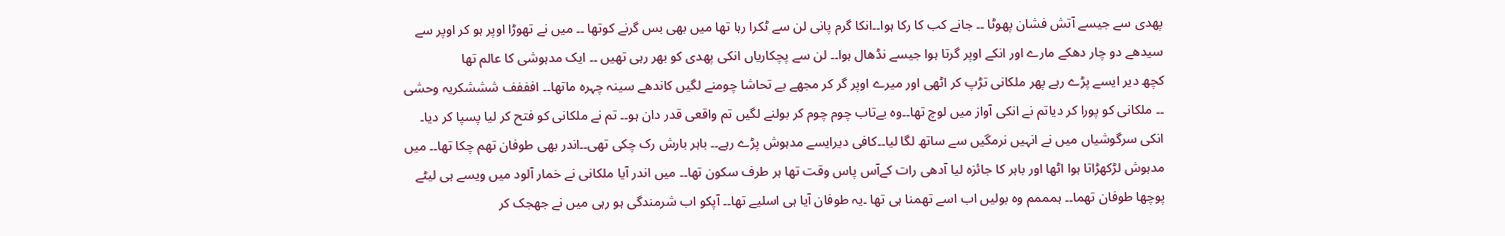پھدی سے جیسے آتش فشان پھوٹا ۔۔ جانے کب کا رکا ہوا۔۔انکا گرم پانی لن سے ٹکرا رہا تھا میں بھی بس گرنے کوتھا ۔۔ میں نے تھوڑا اوپر ہو کر اوپر سے سیدھے دو چار دھکے مارے اور انکے اوپر گرتا ہوا جیسے نڈھال ہوا۔۔ لن سے پچکاریاں انکی پھدی کو بھر رہی تھیں ۔۔ ایک مدہوشی کا عالم تھا
کچھ دیر ایسے پڑے رہے پھر ملکانی تڑپ کر اٹھی اور میرے اوپر گر کر مجھے بے تحاشا چومنے لگیں کاندھے سینہ چہرہ ماتھا۔۔ افففف شششکریہ وحشی ۔۔ ملکانی کو پورا کر دیاتم نے انکی آواز میں لوچ تھا۔۔وہ بےتاب چوم چوم کر بولنے لگیں تم واقعی قدر دان ہو۔۔ تم نے ملکانی کو فتح کر لیا پسپا کر دیا۔ انکی سرگوشیاں میں نے انہیں نرمگیں سے ساتھ لگا لیا۔۔کافی دیرایسے مدہوش پڑے رہے۔۔ باہر بارش رک چکی تھی۔۔اندر بھی طوفان تھم چکا تھا۔۔ میں مدہوش لڑکھڑاتا ہوا اٹھا اور باہر کا جائزہ لیا آدھی رات کےآس پاس وقت تھا ہر طرف سکون تھا۔۔ میں اندر آیا ملکانی نے خمار آلود میں ویسے ہی لیٹے پوچھا طوفان تھما۔۔ ہمممم وہ بولیں اب اسے تھمنا ہی تھا ۔یہ طوفان آیا ہی اسلیے تھا۔۔ آپکو اب شرمندگی ہو رہی میں نے جھجک کر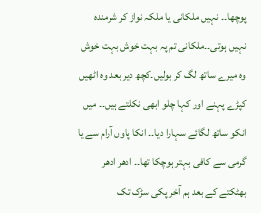پوچھا۔۔ نہیں ملکانی یا ملکہ نواز کر شرمندہ نہیں ہوتی۔۔ملکانی تم پہ بہت خوش بہت خوش وہ میرے ساتھ لگ کر بولیں۔کچھ دیر بعد وہ اٹھیں کپڑے پہنے اور کہا چلو ابھی نکلتے ہیں۔۔ میں انکو ساتھ لگائے سہارا دیا۔۔ انکا پاوں آرام سے یا گرمی سے کافی بہتر ہوچکا تھا۔۔ ادھر ادھر بھٹکتے کے بعد ہم آخر پکی سڑک تک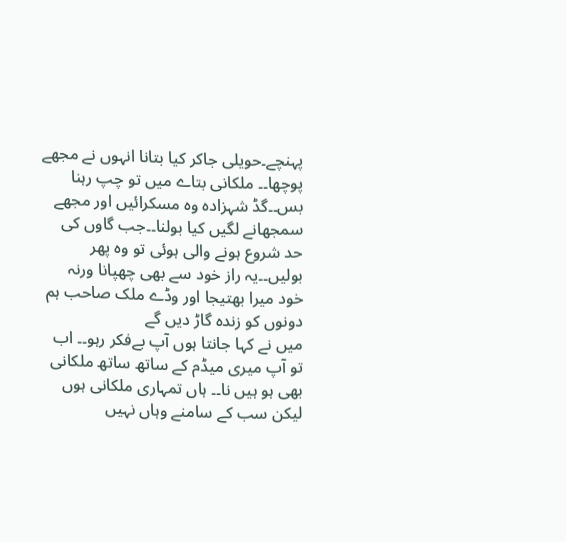پہنچے۔حویلی جاکر کیا بتانا انہوں نے مجھے پوچھا۔۔ ملکانی بتاے میں تو چپ رہنا بس۔۔گڈ شہزادہ وہ مسکرائیں اور مجھے سمجھانے لگیں کیا بولنا۔۔جب گاوں کی حد شروع ہونے والی ہوئی تو وہ پھر بولیں۔۔یہ راز خود سے بھی چھپانا ورنہ خود میرا بھتیجا اور وڈے ملک صاحب ہم دونوں کو زندہ گاڑ دیں گے
میں نے کہا جانتا ہوں آپ بےفکر رہو۔۔ اب تو آپ میری میڈم کے ساتھ ساتھ ملکانی بھی ہو ہیں نا۔۔ ہاں تمہاری ملکانی ہوں لیکن سب کے سامنے وہاں نہیں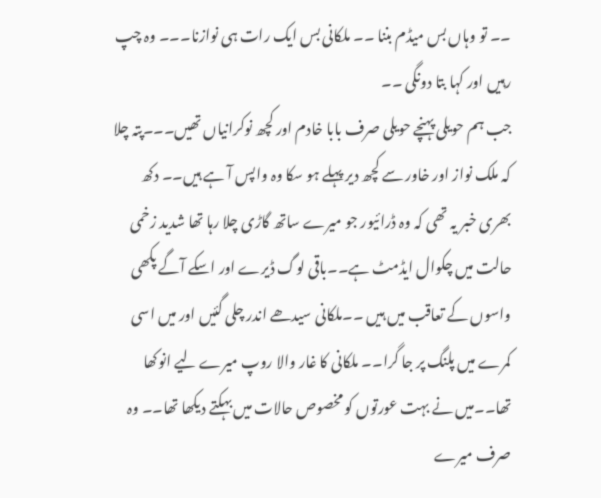۔۔ تو وہاں بس میڈم بننا ۔۔ ملکانی بس ایک رات ہی نوازنا۔۔۔ وہ چپ رہیں اور کہا بتا دونگی ۔۔
جب ہم حویلی پہنچے حویلی صرف بابا خادم اور کچھ نوکرانیاں تھیں۔۔۔پتہ چلا کہ ملک نواز اور خاور سے کچھ دیر پہلے ہو سکا وہ واپس آ ہے ہیں۔۔ دکھ بھری خبر یہ تھی کہ وہ ڈرائیور جو میرے ساتھ گاڑی چلا رہا تھا شدید زخمی حالت میں چکوال ایڈمٹ ہے۔۔باقی لوگ ڈیرے اور اسکے آگے پکھی واسوں کے تعاقب میں ہیں ۔۔ملکانی سیدھے اندر چلی گئیں اور میں اسی کمرے میں پلنگ پر جا گرا۔۔ ملکانی کا غار والا روپ میرے لیے انوکھا تھا۔۔میں نے بہت عورتوں کو مخصوص حالات میں بہکتے دیکھا تھا۔۔ وہ صرف میرے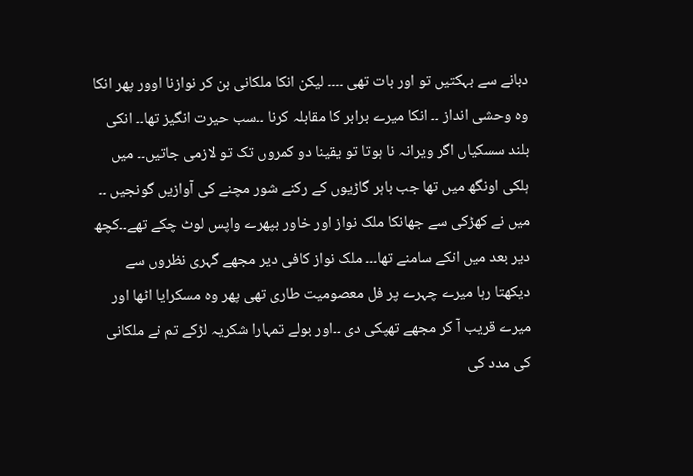دبانے سے بہکتیں تو اور بات تھی ۔۔۔۔ لیکن انکا ملکانی بن کر نوازنا اوور پھر انکا وہ وحشی انداز ۔۔ انکا میرے برابر کا مقابلہ کرنا ۔۔سب حیرت انگیز تھا۔۔ انکی بلند سسکیاں اگر ویرانہ نا ہوتا تو یقینا دو کمروں تک تو لازمی جاتیں۔۔ میں ہلکی اونگھ میں تھا جب باہر گاڑیوں کے رکنے شور مچنے کی آوازیں گونجیں ۔۔ میں نے کھڑکی سے جھانکا ملک نواز اور خاور بپھرے واپس لوٹ چکے تھے۔۔کچھ دیر بعد میں انکے سامنے تھا۔۔۔ ملک نواز کافی دیر مجھے گہری نظروں سے دیکھتا رہا میرے چہرے پر فل معصومیت طاری تھی پھر وہ مسکرایا اٹھا اور میرے قریب آ کر مجھے تھپکی دی ۔۔اور بولے تمہارا شکریہ لڑکے تم نے ملکانی کی مدد کی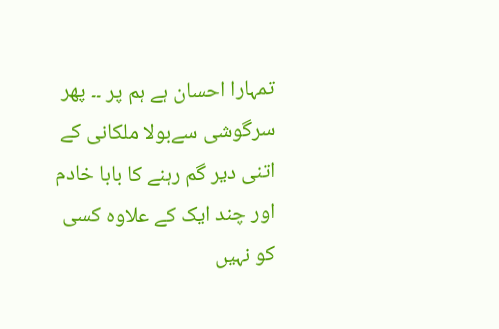تمہارا احسان ہے ہم پر ۔۔ پھر سرگوشی سےبولا ملکانی کے اتنی دیر گم رہنے کا بابا خادم اور چند ایک کے علاوہ کسی کو نہیں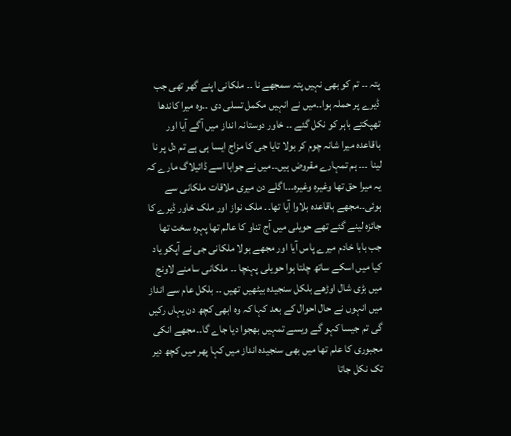پتہ ۔۔ تم کو بھی نہیں پتہ سمجھے نا ۔۔ ملکانی اپنے گھر تھی جب ڈیرے پر حملہ ہوا۔۔میں نے انہیں مکمل تسلی دی ۔۔وہ میرا کاندھا تھپکتے باہر کو نکل گئے ۔۔ خاور دوستانہ انداز میں آگے آیا اور باقاعدہ میرا شانہ چوم کر بولا تایا جی کا مزاج ایسا ہی ہے تم دل پر نا لینا ۔۔۔ ہم تمہارے مقروض ہیں۔۔میں نے جوابا اسے ڈائیلاگ مارے کہ یہ میرا حق تھا وغیرہ وغیرہ۔۔۔اگلے دن میری ملاقات ملکانی سے ہوئی۔۔مجھے باقاعدہ بلاوا آیا تھا۔۔ ملک نواز اور ملک خاور ڈیرے کا جائزہ لینے گئے تھے حویلی میں آج تناو کا عالم تھا پہرہ سخت تھا جب بابا خادم میرے پاس آیا اور مجھے بولا ملکانی جی نے آپکو یاد کیا میں اسکے ساتھ چلتا ہوا حویلی پہنچا ۔۔ ملکانی سامنے لاونج میں بڑی شال اوڑھے بلکل سنجیدہ بیٹھیں تھیں ۔۔ بلکل عام سے انداز میں انہوں نے حال احوال کے بعد کہا کہ وہ ابھی کچھ دن یہاں رکیں گی تم جیسا کہو گے ویسے تمہیں بھجوا دیا جاے گا۔۔مجھے انکی مجبوری کا علم تھا میں بھی سنجیدہ انداز میں کہا پھر میں کچھ دیر تک نکل جاتا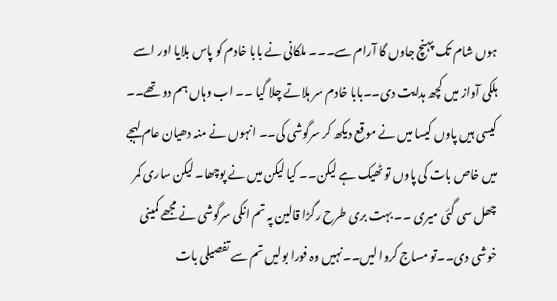ہوں شام تک پہنچ جاوں گا آرام سے۔۔۔ ملکانی نے بابا خادم کو پاس بلایا اور اسے ہلکی آواز میں کچھ ہدایت دی۔۔بابا خادم سر ہلاتے چلا گیا ۔۔ اب وہاں ہم دو تھے۔۔ کیسی ہیں پاوں کیسا میں نے موقع دیکھ کر سرگوشی کی۔۔ انہوں نے منہ دھیان عام لہجے میں خاص بات کی پاوں تو ٹھیک ہے لیکن۔۔ کیا لیکن میں نے پوچھا۔ لیکن ساری کمر چھل سی گئی میری ۔۔ بہت بری طرح رگڑا قالین پہ تم انکی سرگوشی نے مجھے کمینی خوشی دی۔۔تو مساج کروا لیں۔۔نہیں وہ فورا بولیں تم سے تفصیلی بات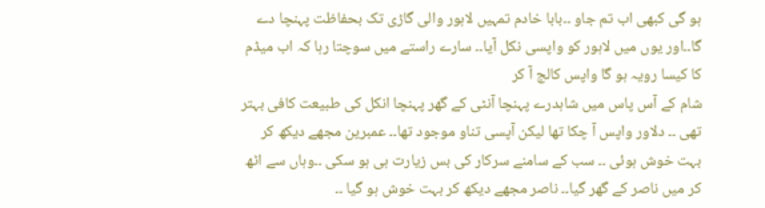ہو گی کبھی اب تم جاو ۔۔بابا خادم تمہیں لاہور والی گاڑی تک بحفاظت پہنچا دے گا۔۔اور یوں میں لاہور کو واپسی نکل آیا۔۔ سارے راستے میں سوچتا رہا کہ اب میڈم کا کیسا رویہ ہو گا واپس کالج آ کر
شام کے آس پاس میں شاہدرے پہنچا آنٹی کے گھر پہنچا انکل کی طبیعت کافی بہتر تھی ۔۔ دلاور واپس آ چکا تھا لیکن آپسی تناو موجود تھا۔۔ عمبرین مجھے دیکھ کر بہت خوش ہوئی ۔۔ سب کے سامنے سرکار کی بس زیارت ہی ہو سکی ۔۔وہاں سے اٹھ کر میں ناصر کے گھر گیا۔۔ ناصر مجھے دیکھ کر بہت خوش ہو گیا ۔۔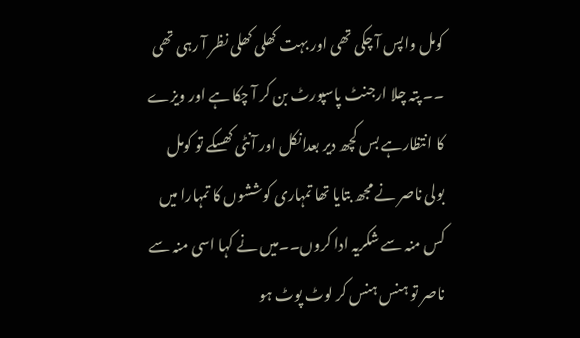کومل واپس آ چکی تھی اور بہت کھلی کھلی نظر آ رہی تھی ۔۔ پتہ چلا ارجنٹ پاسپورٹ بن کر آ چکا ہے اور ویزے کا انتظارہے بس کچھ دیر بعدانکل اور آنٹی کھسکے تو کومل بولی ناصر نے مجھ بتایا تھا تمہاری کوششوں کا تمہارا میں کس منہ سے شکریہ ادا کروں۔۔میں نے کہا اسی منہ سے ناصر تو ہنس ہنس کر لوٹ پوٹ ہو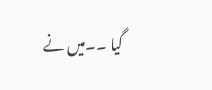گیا ۔۔میں نے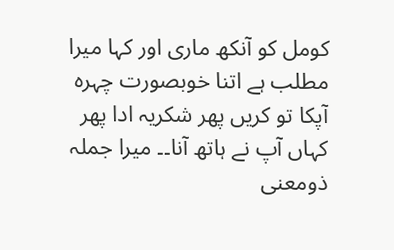کومل کو آنکھ ماری اور کہا میرا مطلب ہے اتنا خوبصورت چہرہ آپکا تو کریں پھر شکریہ ادا پھر کہاں آپ نے ہاتھ آنا۔۔ میرا جملہ ذومعنی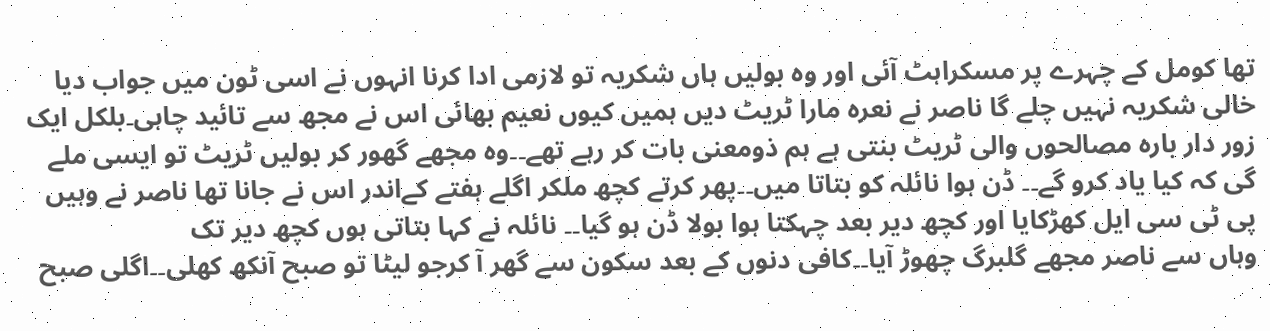تھا کومل کے چہرے پر مسکراہٹ آئی اور وہ بولیں ہاں شکریہ تو لازمی ادا کرنا انہوں نے اسی ٹون میں جواب دیا
خالی شکریہ نہیں چلے گا ناصر نے نعرہ مارا ٹریٹ دیں ہمیں کیوں نعیم بھائی اس نے مجھ سے تائید چاہی۔بلکل ایک زور دار بارہ مصالحوں والی ٹریٹ بنتی ہے ہم ذومعنی بات کر رہے تھے۔۔وہ مجھے گھور کر بولیں ٹریٹ تو ایسی ملے گی کہ کیا یاد کرو گے۔۔ ڈن ہوا نائلہ کو بتاتا میں۔۔پھر کرتے کچھ ملکر اگلے ہفتے کےاندر اس نے جانا تھا ناصر نے وہیں پی ٹی سی ایل کھڑکایا اور کچھ دیر بعد چہکتا ہوا بولا ڈن ہو گیا۔۔ نائلہ نے کہا بتاتی ہوں کچھ دیر تک
وہاں سے ناصر مجھے گلبرگ چھوڑ آیا۔۔کافی دنوں کے بعد سکون سے گھر آ کرجو لیٹا تو صبح آنکھ کھلی۔۔اگلی صبح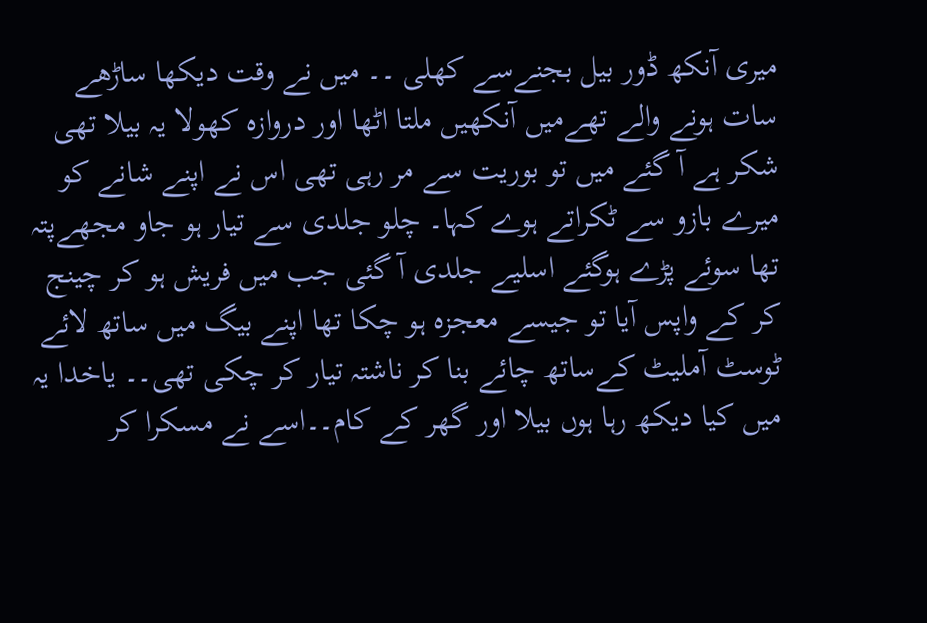میری آنکھ ڈور بیل بجنےسے کھلی ۔۔ میں نے وقت دیکھا ساڑھے سات ہونے والے تھےمیں آنکھیں ملتا اٹھا اور دروازہ کھولا یہ بیلا تھی شکر ہے آ گئے میں تو بوریت سے مر رہی تھی اس نے اپنے شانے کو میرے بازو سے ٹکراتے ہوے کہا۔ چلو جلدی سے تیار ہو جاو مجھےپتہ تھا سوئے پڑے ہوگئے اسلیے جلدی آ گئی جب میں فریش ہو کر چینج کر کے واپس آیا تو جیسے معجزہ ہو چکا تھا اپنے بیگ میں ساتھ لائے ٹوسٹ آملیٹ کےساتھ چائے بنا کر ناشتہ تیار کر چکی تھی۔۔ یاخدا یہ میں کیا دیکھ رہا ہوں بیلا اور گھر کے کام۔۔اسے نے مسکرا کر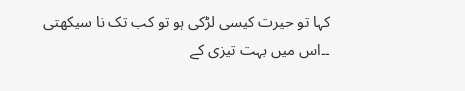کہا تو حیرت کیسی لڑکی ہو تو کب تک نا سیکھتی ۔۔اس میں بہت تیزی کے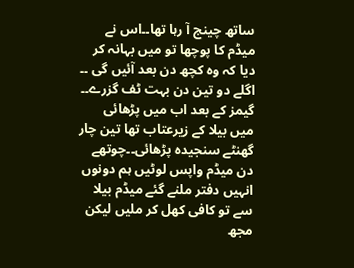ساتھ چینج آ رہا تھا۔۔اس نے میڈم کا پوچھا تو میں بہانہ کر دیا کہ وہ کچھ دن بعد آئیں گی ۔۔ اگلے دو تین دن بہت ٹف گزرے۔۔ گیمز کے بعد اب میں پڑھائی میں بیلا کے زیرعتاب تھا تین چار گھنٹے سنجیدہ پڑھائی۔۔چوتھے دن میڈم واپس لوٹیں ہم دونوں انہیں دفتر ملنے گئے میڈم بیلا سے تو کافی کھل کر ملیں لیکن مجھ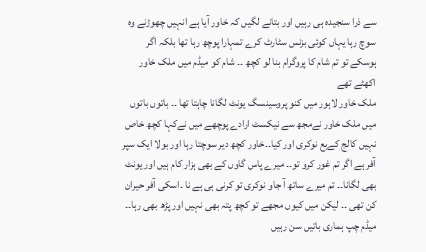سے ذرا سنجیدہ ہی رہیں اور بتانے لگیں کہ خاور آیا ہے انہیں چھوڑنے وہ سوچ رہا یہاں کوئی بزنس سٹارٹ کرے تمہارا پوچھ رہا تھا بلکہ اگر ہوسکے تو تم شام کا پروگرام بنا لو کچھ ۔۔ شام کو میڈم میں ملک خاور اکھٹے تھے
ملک خاور لاہور میں کنو پروسینسگ یونٹ لگانا چاہتا تھا ۔۔ باتوں باتوں میں ملک خاور نےمجھ سے نیکسٹ ارادے پوچھے میں نےکہا کچھ خاص نہیں کالج کےبع نوکری اور کیا۔۔خاور کچھ دیر سوچتا رہا اور بولا ایک سپر آفر ہے اگر تم غور کرو تو۔۔ میرے پاس گاوں کے بھی ہزار کام ہیں اور یونٹ بھی لگانا۔۔ تم میرے ساتھ آ جاو نوکری تو کرنی ہی ہے نا ۔اسکی آفر حیران کن تھی ۔۔ لیکن میں کیوں مجھے تو کچھ پتہ بھی نہیں اور پڑھ بھی رہا۔۔ میڈم چپ ہماری باتیں سن رہیں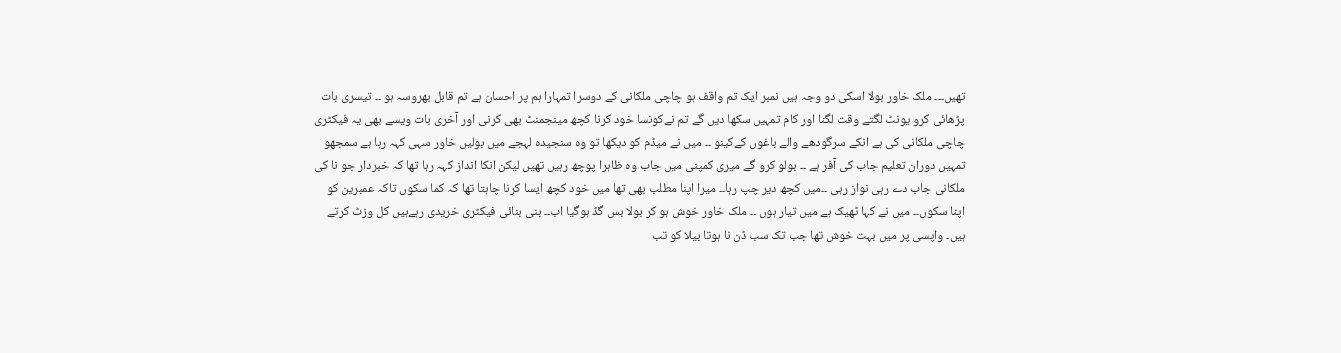تھیں۔۔۔ ملک خاور بولا اسکی دو وجہ ہیں نمبر ایک تم واقف ہو چاچی ملکانی کے دوسرا تمہارا ہم پر احسان ہے تم قابل بھروسہ ہو ۔۔ تیسری بات پڑھائی کرو یونٹ لگتے وقت لگنا اور کام تمہیں سکھا دیں گے تم نےکونسا خود کرنا کچھ مینجمنٹ بھی کرنی اور آخری بات ویسے بھی یہ فیکٹری چاچی ملکانی کی ہے انکے سرگودھے والے باغوں کےکینو ۔۔ میں نے میڈم کو دیکھا تو وہ سنجیدہ لہجے میں بولیں خاور سہی کہہ رہا ہے سمجھو تمہیں دوران تعلیم جاب کی آفر ہے ۔۔ بولو کرو گے میری کمپنی میں جاب وہ ظاہرا پوچھ رہیں تھیں لیکن انکا انداز کہہ رہا تھا کہ خبردار جو نا کی ملکانی جاب دے رہی نواز رہی ۔۔میں کچھ دیر چپ رہا۔۔ میرا اپنا مطلب بھی تھا میں خود کچھ ایسا کرنا چاہتا تھا کہ کما سکوں تاکہ عمبرین کو اپنا سکوں۔۔ میں نے کہا ٹھیک ہے میں تیار ہوں ۔۔ ملک خاور خوش ہو کر بولا بس گڈ ہوگیا اب۔۔ بنی بنائی فیکٹری خریدی رہےہیں کل وزٹ کرتے ہیں۔ واپسی پر میں بہت خوش تھا جب تک سب ڈن نا ہوتا بیلا کو تب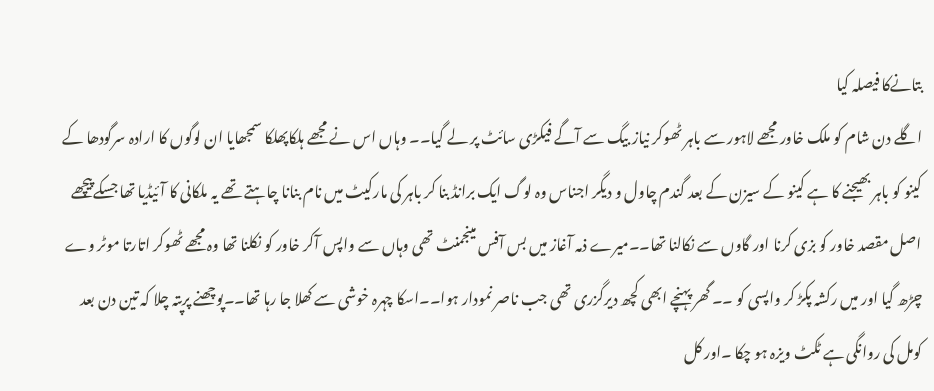بتانےکا فیصلہ کیا
اگلے دن شام کو ملک خاور مجھے لاہور سے باہر ٹھوکر نیاز بیگ سے آگے فیکڑی سائٹ پر لے گیا۔۔ وہاں اس نے مجھے ہلکاپھلکا سمجھایا ان لوگوں کا ارادہ سرگودھا کے کینو کو باہر بھیجنے کا ہے کینو کے سیزن کے بعد گندم چاول و دیگر اجناس وہ لوگ ایک برانڈ بنا کر باہر کی مارکیٹ میں نام بنانا چاہتے تھے یہ ملکانی کا آئیڈیا تھا جسکےپیچھے اصل مقصد خاور کو بزی کرنا اور گاوں سے نکالنا تھا۔۔میرے ذمہ آغاز میں بس آفس مینجمنٹ تھی وہاں سے واپس آکر خاور کو نکلنا تھا وہ مجھے ٹھوکر اتارتا موٹر وے چڑھ گیا اور میں رکشہ پکڑ کر واپسی کو ۔۔ گھر پہنچے ابھی کچھ دیرگزری تھی جب ناصر نمودار ہوا۔۔اسکا چہرہ خوشی سے کھلا جا رہا تھا۔۔پوچھنے پرپتہ چلا کہ تین دن بعد کومل کی روانگی ہے ٹکٹ ویزہ ہو چکا ۔اور کل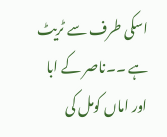اسکی طرف سے ٹریٹ ہے ۔۔ناصر کے ابا اور اماں کومل کی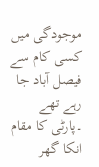موجودگی میں کسی کام سے فیصل آباد جا رہے تھے ۔پارٹی کا مقام انکا گھر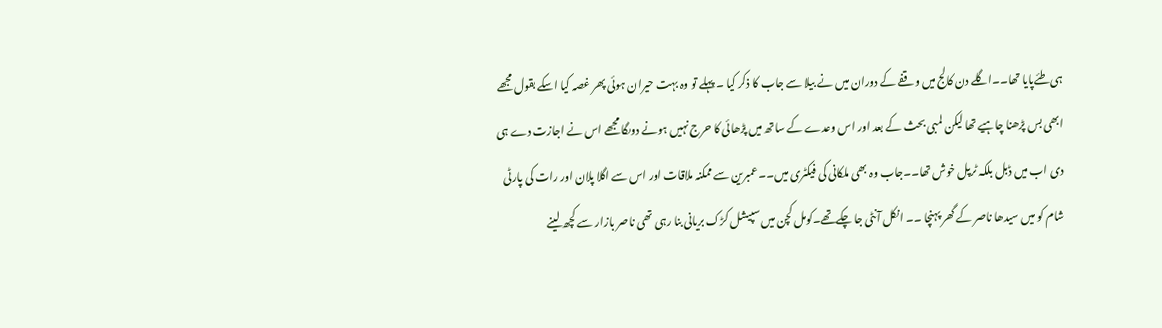ہی طئےپایا تھا۔۔اگلے دن کالج میں وقفے کے دوران میں نے بیلا سے جاب کا ذکر کیا ۔ پہلے تو وہ بہت حیران ہوئی پھر غصہ کیا اسکے بقول مجھے ابھی بس پڑھنا چاہیے تھا لیکن لمبی بحث کے بعد اور اس وعدے کے ساتھ میں پڑھائی کا حرج نہیں ہونے دوںگا مجھے اس نے اجازت دے ہی دی اب میں ڈبل بلکہ ٹرپل خوش تھا۔۔جاب وہ بھی ملکانی کی فیکٹری میں۔۔عمبرین سے ممکنہ ملاقات اور اس سے اگلا پلان اور رات کی پارٹی
شام کو میں سیدھا ناصر کے گھر پہنچا ۔۔ انکل آنٹی جا چکےتھے۔کومل کچن میں سپیشل کڑک بریانی بنا رہی تھی ناصر بازار سے کچھ لینے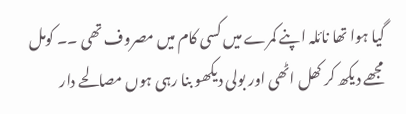گیا ہوا تھا نائلہ اپنے کمرے میں کسی کام میں مصروف تھی ۔۔ کومل مجھے دیکھ کر کھل اٹھی اور بولی دیکھو بنا رہی ہوں مصالحے دار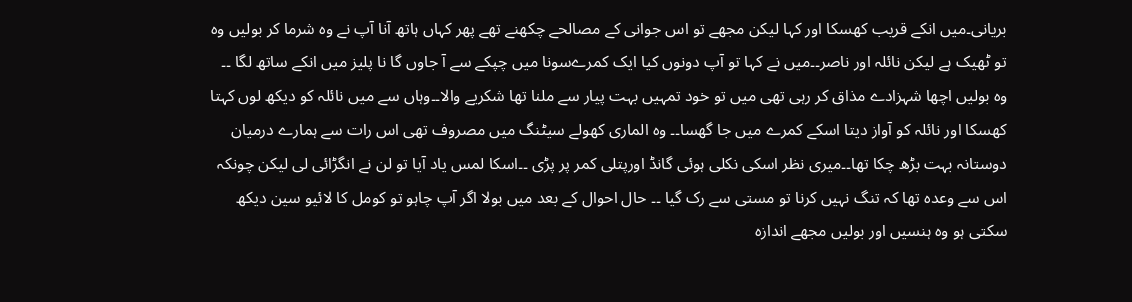بریانی۔میں انکے قریب کھسکا اور کہا لیکن مجھے تو اس جوانی کے مصالحے چکھنے تھے پھر کہاں ہاتھ آنا آپ نے وہ شرما کر بولیں وہ تو ٹھیک ہے لیکن نائلہ اور ناصر۔۔میں نے کہا تو آپ دونوں کیا ایک کمرےسونا میں چپکے سے آ جاوں گا نا پلیز میں انکے ساتھ لگا ۔۔ وہ بولیں اچھا شہزادے مذاق کر رہی تھی میں تو خود تمہیں بہت پیار سے ملنا تھا شکریے والا۔۔وہاں سے میں نائلہ کو دیکھ لوں کہتا کھسکا اور نائلہ کو آواز دیتا اسکے کمرے میں جا گھسا۔۔ وہ الماری کھولے سیٹنگ میں مصروف تھی اس رات سے ہمارے درمیان دوستانہ بہت بڑھ چکا تھا۔۔میری نظر اسکی نکلی ہوئی گانڈ اورپتلی کمر پر پڑی ۔۔اسکا لمس یاد آیا تو لن نے انگڑائی لی لیکن چونکہ اس سے وعدہ تھا کہ تنگ نہیں کرنا تو مستی سے رک گیا ۔۔ حال احوال کے بعد میں بولا اگر آپ چاہو تو کومل کا لائیو سین دیکھ سکتی ہو وہ ہنسیں اور بولیں مجھے اندازہ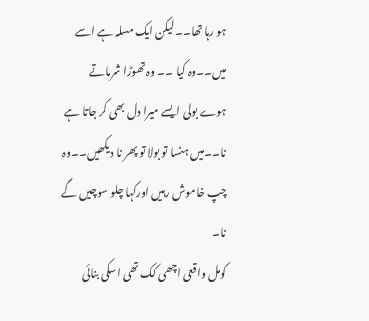ہو رہا تھا۔۔لیکن ایک مسلہ ہے اسے میں۔۔وہ کیا ۔۔ وہ تھوڑا شرماتے ہوے بولی ایسے میرا دل بھی کر جاتا ہے نا۔۔میں ہنسا تو بولا تو پھر نا دیکھیں۔۔وہ چپ خاموش رہیں اورکہا چلو سوچیں گے نا۔
کومل واقعی اچھی کک تھی اسکی بنائی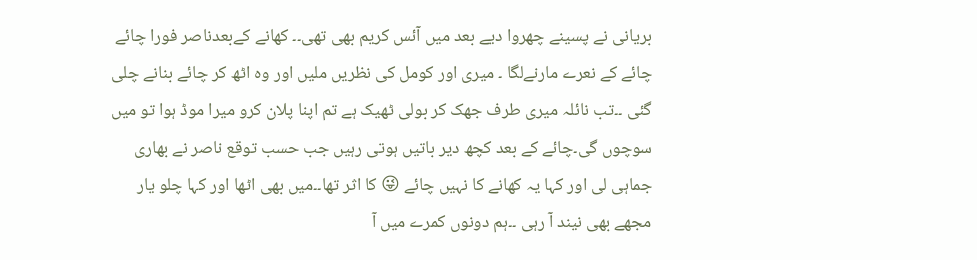بریانی نے پسینے چھروا دیے بعد میں آئس کریم بھی تھی۔۔ کھانے کےبعدناصر فورا چائے چائے کے نعرے مارنےلگا ۔ میری اور کومل کی نظریں ملیں اور وہ اٹھ کر چائے بنانے چلی گئی ۔۔تب نائلہ میری طرف جھک کر بولی ٹھیک ہے تم اپنا پلان کرو میرا موڈ ہوا تو میں سوچوں گی۔چائے کے بعد کچھ دیر باتیں ہوتی رہیں جب حسب توقع ناصر نے بھاری جماہی لی اور کہا یہ کھانے کا نہیں چائے 😜 کا اثر تھا۔۔میں بھی اٹھا اور کہا چلو یار مجھے بھی نیند آ رہی ۔۔ہم دونوں کمرے میں آ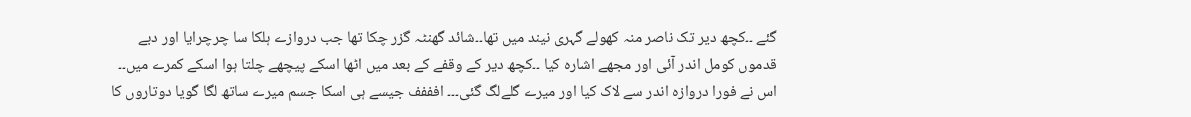گئے ۔۔کچھ دیر تک ناصر منہ کھولے گہری نیند میں تھا۔۔شائد گھنٹہ گزر چکا تھا جب دروازے ہلکا سا چرچرایا اور دبے قدموں کومل اندر آئی اور مجھے اشارہ کیا ۔۔کچھ دیر کے وقفے کے بعد میں اٹھا اسکے پیچھے چلتا ہوا اسکے کمرے میں۔۔ اس نے فورا دروازہ اندر سے لاک کیا اور میرے گلےلگ گئی۔۔۔ افففف جیسے ہی اسکا جسم میرے ساتھ لگا گویا دوتاروں کا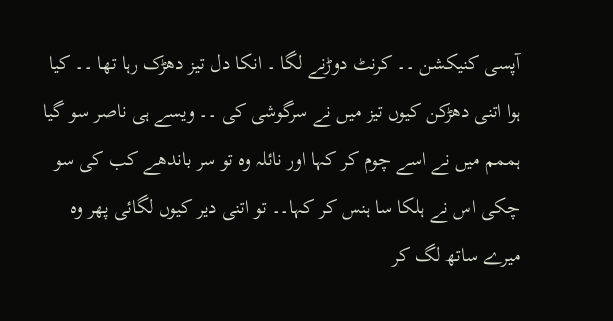آپسی کنیکشن ۔۔ کرنٹ دوڑنے لگا ۔ انکا دل تیز دھڑک رہا تھا ۔۔ کیا ہوا اتنی دھڑکن کیوں تیز میں نے سرگوشی کی ۔۔ ویسے ہی ناصر سو گیا ہممم میں نے اسے چوم کر کہا اور نائلہ وہ تو سر باندھے کب کی سو چکی اس نے ہلکا سا ہنس کر کہا۔۔ تو اتنی دیر کیوں لگائی پھر وہ میرے ساتھ لگ کر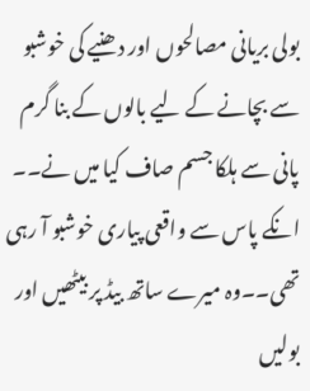بولی بریانی مصالحوں اور دھنیے کی خوشبو سے بچانے کے لیے بالوں کے بنا گرم پانی سے ہلکا جسم صاف کیا میں نے۔۔ انکے پاس سے واقعی پیاری خوشبو آ رہی تھی۔۔وہ میرے ساتھ بیڈ پر بیٹھیں اور بولیں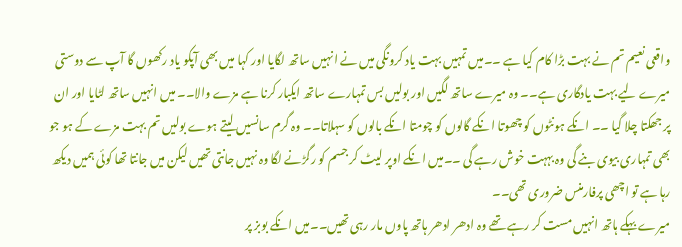واقعی نعیم تم نے بہت بڑا کام کیا ہے ۔۔میں تمہیں بہت یاد کرونگی میں نے انہیں ساتھ لگایا اور کہا میں بھی آپکو یاد رکھوں گا آپ سے دوستی میرے لیے بہت یادگاری ہے۔۔ وہ میرے ساتھ لگیں اور بولیں بس تمہارے ساتھ ایکبار کرنا ہے مزے والا۔۔ میں انہیں ساتھ لٹایا اور ان پر جھکتا چلا گیا ۔۔ انکے ہونٹوں کو چھوتا انکے گالوں کو چومتا انکے بالوں کو سہلاتا۔۔ وہ گرم سانسیں لیتے ہوے بولیں تم بہت مزے کے ہو جو بھی تمہاری بیوی بنے گی وہ بہہت خوش رہے گی ۔۔میں انکے اوپر لیٹ کر جسم کو رگڑنے لگا وہ نہیں جانتی تھیں لیکن میں جانتا تھا کوئی ہمیں دیکھ رہا ہے تو اچھی پرفارمنس ضروری تھی۔۔
میرے بہکے ہاتھ انہیں مست کر رہے تھے وہ ادھر ادھر ہاتھ پاوں مار رہی تھیں۔۔میں انکے بوبز پر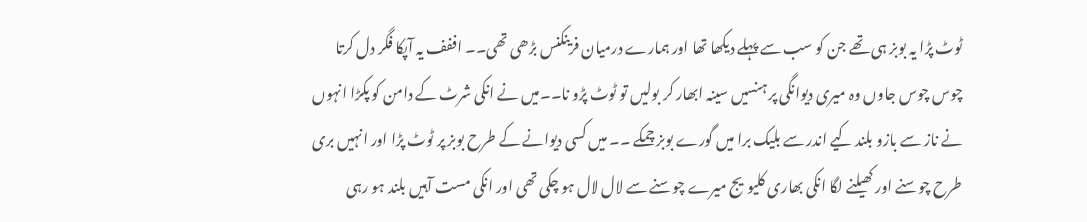ٹوٹ پڑا یہ بوبز ہی تھے جن کو سب سے پہلے دیکھا تھا اور ہمارے درمیان فرینکنس بڑھی تھی۔۔ اففف یہ آپکا فگر دل کرتا چوس چوس جاوں وہ میری دیوانگی پر ہنسیں سینہ ابھار کر بولیں تو ٹوٹ پڑو نا۔۔میں نے انکی شرٹ کے دامن کو پکڑا انہوں نے ناز سے بازو بلند کیے اندر سے بلیک برا میں گورے بوبز چمکے ۔۔ میں کسی دیوانے کے طرح بوبز پر ٹوٹ پڑا اور انہیں بری طرح چوسنے اور کھیلنے لگا انکی بھاری کلیویج میرے چوسنے سے لال لال ہو چکی تھی اور انکی مست آہیں بلند ہو رہی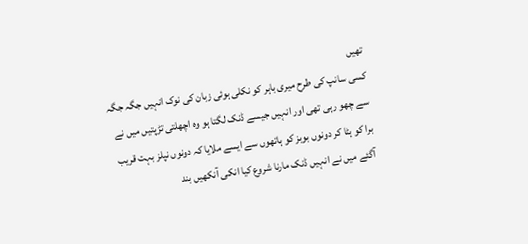تھیں
کسی سانپ کی طرح میری باہر کو نکلی ہوئی زبان کی نوک انہیں جگہ جگہ سے چھو رہی تھی اور انہیں جیسے ڈنک لگتا ہو وہ اچھلتی تڑپتیں میں نے برا کو ہٹا کر دونوں بوبز کو ہاتھوں سے ایسے ملایا کہ دونوں نپلز بہت قریب آگئے میں نے انہیں ڈنک مارنا شروع کیا انکی آنکھیں بند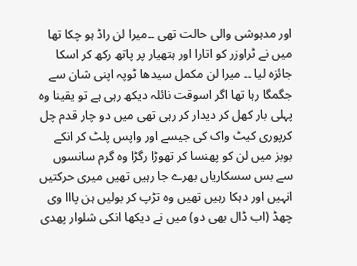اور مدہوشی والی حالت تھی ۔۔میرا لن راڈ ہو چکا تھا میں نے ٹراوزر کو اتارا اور ہتھیار پر پاتھ رکھ کر اسکا جائزہ لیا ۔۔ میرا لن مکمل سیدھا ٹوپہ اپنی شان سے جگمگا رہا تھا اگر اسوقت نائلہ دیکھ رہی ہے تو یقینا وہ پہلی بار کھل کر دیدار کر رہی تھی میں دو چار قدم چل کرپوری کیٹ واک کی جیسے اور واپس پلٹ کر انکے بوبز میں لن کو پھنسا کر تھوڑا رگڑا وہ گرم سانسوں سے بس سسکاریاں بھرے جا رہیں تھیں میری حرکتیں انہیں اور دہکا رہیں تھیں وہ تڑپ کر بولیں ہن پااا وی چھڈ (اب ڈال بھی دو) میں نے دیکھا انکی شلوار پھدی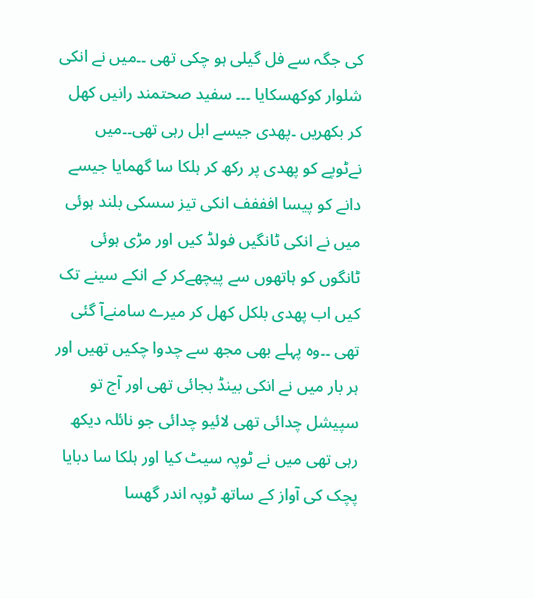کی جگہ سے فل گیلی ہو چکی تھی ۔۔میں نے انکی شلوار کوکھسکایا ۔۔۔ سفید صحتمند رانیں کھل کر بکھریں ۔پھدی جیسے ابل رہی تھی۔۔میں نےٹوپے کو پھدی پر رکھ کر ہلکا سا گھمایا جیسے دانے کو پیسا افففف انکی تیز سسکی بلند ہوئی میں نے انکی ٹانگیں فولڈ کیں اور مڑی ہوئی ٹانگوں کو ہاتھوں سے پیچھےکر کے انکے سینے تک کیں اب پھدی بلکل کھل کر میرے سامنےآ گئی تھی ۔۔وہ پہلے بھی مجھ سے چدوا چکیں تھیں اور ہر بار میں نے انکی بینڈ بجائی تھی اور آج تو سپیشل چدائی تھی لائیو چدائی جو نائلہ دیکھ رہی تھی میں نے ٹوپہ سیٹ کیا اور ہلکا سا دبایا پچک کی آواز کے ساتھ ٹوپہ اندر گھسا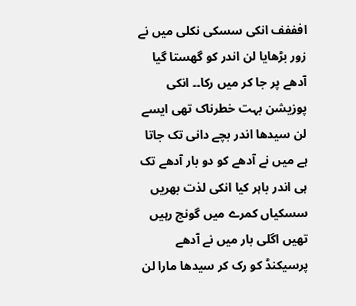افففف انکی سسکی نکلی میں نے زور بڑھایا لن اندر کو گھستا گیا آدھے پر جا کر میں رکا۔۔ انکی پوزیشن بہت خطرناک تھی ایسے لن سیدھا اندر بچے دانی تک جاتا ہے میں نے آدھے کو دو بار آدھے تک ہی اندر باہر کیا انکی لذت بھریں سسکیاں کمرے میں گونج رہیں تھیں اگلی بار میں نے آدھے پرسیکنڈ کو رک کر سیدھا مارا لن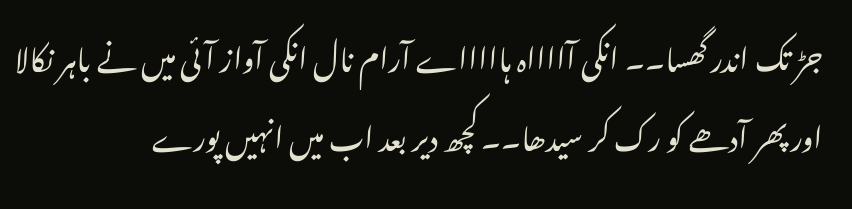جڑ تک اندر گھسا۔۔ انکی آااااہ ہاااااے آرام نال انکی آواز آئی میں نے باہر نکالا اور پھر آدھے کو رک کر سیدھا۔۔ کچھ دیر بعد اب میں انہیں پورے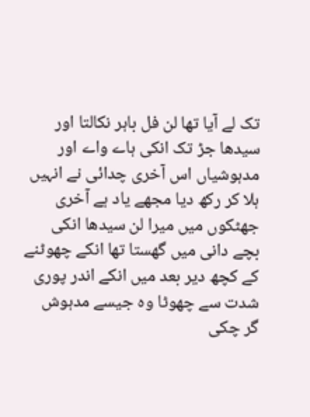تک لے آیا تھا لن فل باہر نکالتا اور سیدھا جڑ تک انکی ہاے واے اور مدہوشیاں اس آخری چدائی نے انہیں ہلا کر رکھ دیا مجھے یاد ہے آخری جھٹکوں میں میرا لن سیدھا انکی بچے دانی میں گھستا تھا انکے چھوٹنے کے کچھ دیر بعد میں انکے اندر پوری شدت سے چھوٹا وہ جیسے مدہوش گر چکی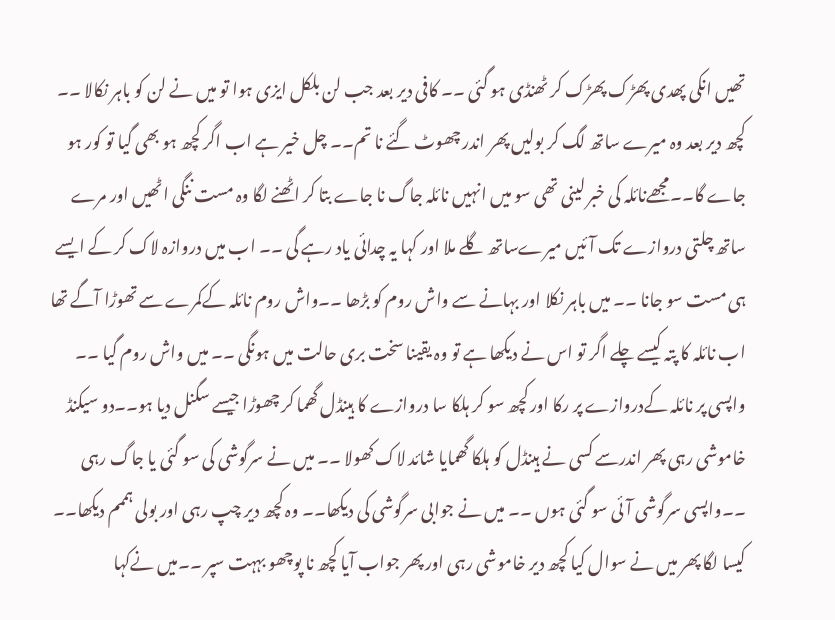تھیں انکی پھدی پھڑک پھڑک کر ٹھنڈی ہو گئی ۔۔ کافی دیر بعد جب لن بلکل ایزی ہوا تو میں نے لن کو باہر نکالا ۔۔ کچھ دیر بعد وہ میرے ساتھ لگ کر بولیں پھر اندر چھوٹ گئے نا تم۔۔ چل خیر ہے اب اگر کچھ ہو بھی گیا تو کور ہو جاے گا۔۔مجھےنائلہ کی خبر لینی تھی سو میں انہیں نائلہ جاگ نا جاے بتا کر اٹھنے لگا وہ مست ننگی اٹھیں اور مرے ساتھ چلتی دروازے تک آئیں میرےساتھ گلے ملا اور کہا یہ چدائی یاد رہے گی ۔۔ اب میں دروازہ لاک کر کے ایسے ہی مست سو جانا ۔۔ میں باہر نکلا اور بہانے سے واش روم کو بڑھا ۔۔واش روم نائلہ کےکمرے سے تھوڑا آگے تھا
اب نائلہ کا پتہ کیسے چلے اگر تو اس نے دیکھا ہے تو وہ یقینا سخت بری حالت میں ہونگی ۔۔ میں واش روم گیا ۔۔ واپسی پر نائلہ کےدروازے پر رکا اور کچھ سو کر ہلکا سا دروازے کا ہینڈل گھما کر چھوڑا جیسے سگنل دیا ہو۔۔دو سیکنڈ خاموشی رہی پھر اندرسے کسی نے ہینڈل کو ہلکا گھمایا شائد لاک کھولا ۔۔ میں نے سرگوشی کی سو گئی یا جاگ رہی ۔۔واپسی سرگوشی آئی سو گئی ہوں ۔۔ میں نے جوابی سرگوشی کی دیکھا۔۔ وہ کچھ دیر چپ رہی اور بولی ہممم دیکھا۔۔ کیسا لگا پھر میں نے سوال کیا کچھ دیر خاموشی رہی اور پھر جواب آیا کچھ نا پوچھو بہہت سپر ۔۔میں نےکہا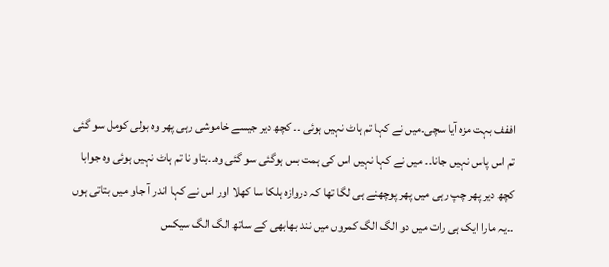اففف بہت مزہ آیا سچی۔میں نے کہا تم ہاٹ نہیں ہوئی ۔۔ کچھ دیر جیسے خاموشی رہی پھر وہ بولی کومل سو گئی تم اس پاس نہیں جانا۔۔ میں نے کہا نہیں اس کی ہمت بس ہوگئی سو گئی وہ۔۔بتاو نا تم ہاٹ نہیں ہوئی وہ جوابا کچھ دیر پھر چپ رہی میں پھر پوچھنے ہی لگا تھا کہ دروازہ ہلکا سا کھلا اور اس نے کہا اندر آ جاو میں بتاتی ہوں ۔۔یہ مارا ایک ہی رات میں دو الگ الگ کمروں میں نند بھابھی کے ساتھ الگ الگ سیکس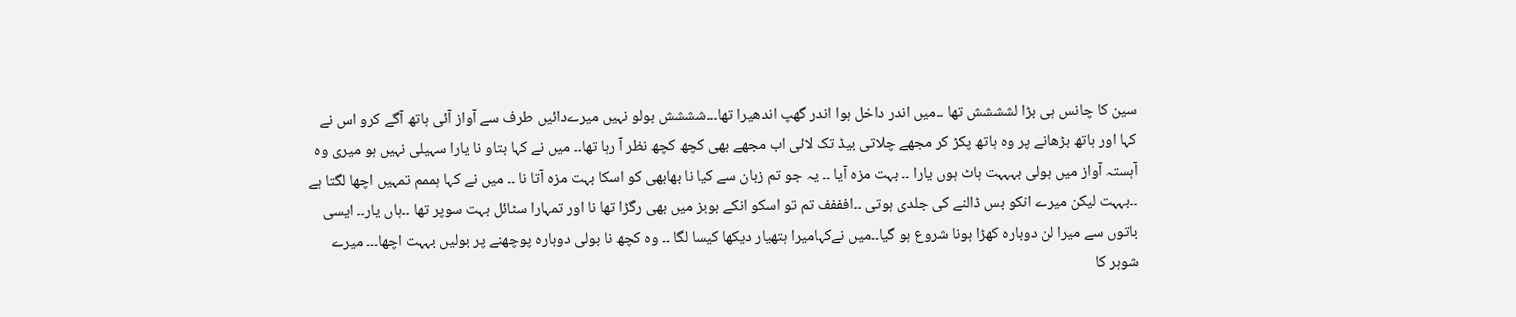سین کا چانس ہی بڑا لشششش تھا ۔۔میں اندر داخل ہوا اندر گھپ اندھیرا تھا۔۔۔شششش بولو نہیں میرےدائیں طرف سے آواز آئی ہاتھ آگے کرو اس نے کہا اور ہاتھ بڑھانے پر وہ ہاتھ پکڑ کر مجھے چلاتی بیڈ تک لائی اب مجھے بھی کچھ کچھ نظر آ رہا تھا۔۔ میں نے کہا بتاو نا یارا سہیلی نہیں ہو میری وہ آہستہ آواز میں بولی بہہہت ہاٹ ہوں یارا ۔۔ بہت مزہ آیا ۔۔ یہ جو تم زبان سے کیا نا بھابھی کو اسکا بہت مزہ آتا نا ۔۔ میں نے کہا ہممم تمہیں اچھا لگتا ہے ۔۔بہہت لیکن میرے انکو بس ڈالنے کی جلدی ہوتی ۔۔افففف تم تو اسکو انکے بوبز میں بھی رگڑا تھا نا اور تمہارا سٹائل بہت سوپر تھا ۔۔ہاں یار۔۔ ایسی باتوں سے میرا لن دوبارہ کھڑا ہونا شروع ہو گیا۔۔میں نےکہامیرا ہتھیار دیکھا کیسا لگا ۔۔ وہ کچھ نا بولی دوبارہ پوچھنے پر بولیں بہہت اچھا۔۔۔ میرے شوہر کا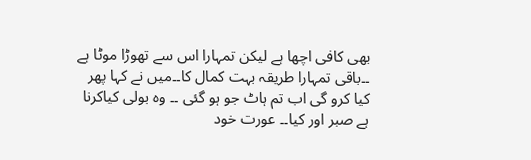بھی کافی اچھا ہے لیکن تمہارا اس سے تھوڑا موٹا ہے ۔۔باقی تمہارا طریقہ بہت کمال کا۔۔میں نے کہا پھر کیا کرو گی اب تم ہاٹ جو ہو گئی ۔۔ وہ بولی کیاکرنا ہے صبر اور کیا۔۔ عورت خود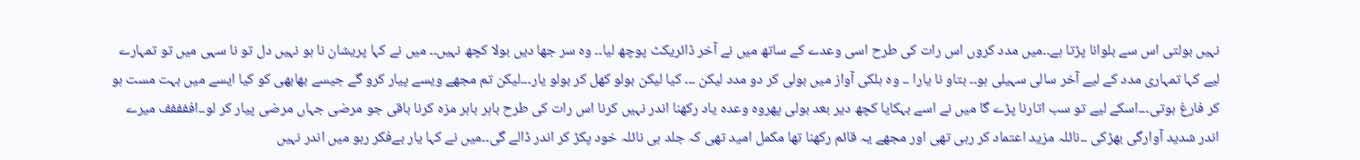نہیں بولتی اس سے بلوانا پڑتا ہے۔۔میں مدد کروں اس رات کی طرح اسی وعدے کے ساتھ میں نے آخر ڈائریکٹ پوچھ لیا۔۔ وہ سر جھا دیں بولا کچھ نہیں۔۔ میں نے کہا پریشان نا ہو نہیں دل تو نا سہی میں تو تمہارے لیے کہا تمہاری مدد کے لیے آخر سالی سہیلی ہو۔۔ بتاو نا یارا ۔۔ وہ ہلکی آواز میں بولی کر دو مدد لیکن ۔۔۔ کیا لیکن بولو کھل کر بولو یار۔۔۔لیکن تم مجھے ویسے پیار کرو گے جیسے بھابھی کو کیا ایسے میں بہت مست ہو کر فارغ ہوتی۔۔۔اسکے لیے تو سب اتارنا پڑے گا میں نے اسے بہکایا کچھ دیر بعد بولی پھروہ وعدہ یاد رکھنا اندر نہیں کرنا اس رات کی طرح باہر باہر مزہ کرنا باقی جو مرضی جہاں مرضی پیار کر لو۔۔اففففف میرے اندر شدید آوارگی بھڑکی ۔۔نائلہ مزید اعتماد کر رہی تھی اور مجھے یہ قائم رکھنا تھا مکمل امید تھی کہ جلد ہی نائلہ خود پکڑ کر اندر ڈالے گی۔۔میں نے کہا یار بےفکر رہو میں اندر نہیں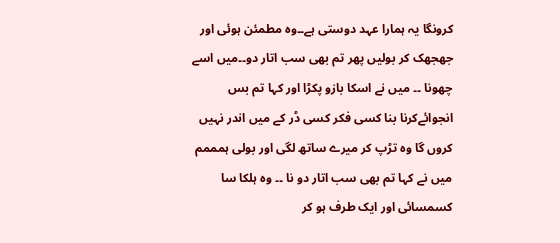کرونگا یہ ہمارا عہد دوستی ہے۔۔وہ مطمئن ہوئی اور جھجھک کر بولیں پھر تم بھی سب اتار دو۔۔میں اسے چھونا ۔۔ میں نے اسکا بازو پکڑا اور کہا تم بس انجوائےکرنا بنا کسی فکر کسی ڈر کے میں اندر نہیں کروں گا وہ تڑپ کر میرے ساتھ لگی اور بولی ہمممم
میں نے کہا تم بھی سب اتار دو نا ۔۔ وہ ہلکا سا کسمسائی اور ایک طرف ہو کر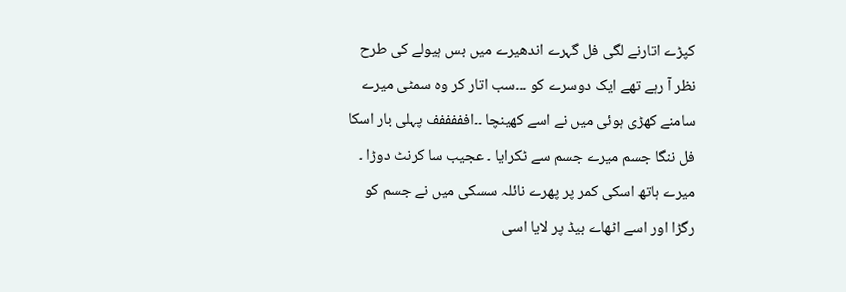کپڑے اتارنے لگی فل گہرے اندھیرے میں بس ہیولے کی طرح نظر آ رہے تھے ایک دوسرے کو ۔۔۔سب اتار کر وہ سمٹی میرے سامنے کھڑی ہوئی میں نے اسے کھینچا ۔۔افففففف پہلی بار اسکا فل ننگا جسم میرے جسم سے ٹکرایا ۔ عجیب سا کرنٹ دوڑا ۔ میرے ہاتھ اسکی کمر پر پھرے نائلہ سسکی میں نے جسم کو رگڑا اور اسے اٹھاے بیڈ پر لایا اسی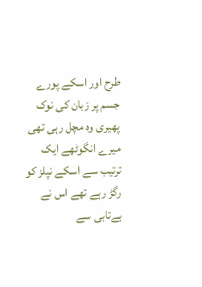طرح اور اسکے پورے جسم پر زبان کی نوک پھیری وہ مچل رہی تھی میرے انگوٹھے ایک ترتیب سے اسکے نپلز کو رگڑ رہے تھے اس نے بےتابی سے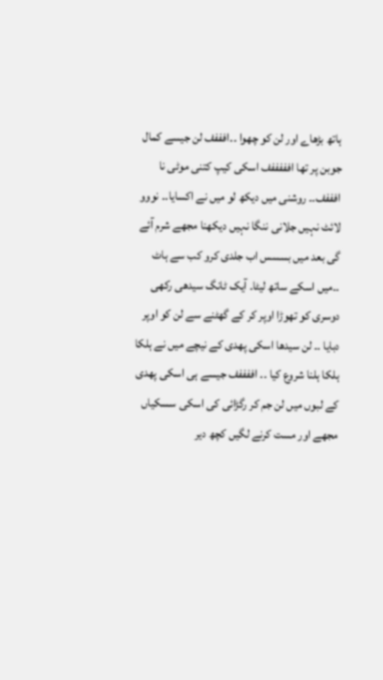ہاتھ بڑھاے اور لن کو چھوا ۔۔افففف لن جیسے کمال جوبن پر تھا افففففف اسکی کیپ کتنی موٹی نا افففف۔۔ روشنی میں دیکھ لو میں نے اکسایا۔۔ نووو لائٹ نہیں جلانی ننگا نہیں دیکھنا مجھے شرم آئے گی بعد میں بسسس اب جلدی کرو کب سے ہاٹ ۔۔میں اسکے ساتھ لیٹا۔ آیک ٹانگ سیدھی رکھی دوسری کو تھوڑا اوپر کر کے گھٹنے سے لن کو اوپر دبایا ۔۔ لن سیدھا اسکی پھدی کے نیچے میں نے ہلکا ہلکا ہلنا شروع کیا ۔۔ اففففف جیسے ہی اسکی پھدی کے لبوں میں لن جم کر رگڑائی کی اسکی سسکیاں مجھے اور مست کرنے لگیں کچھ دیر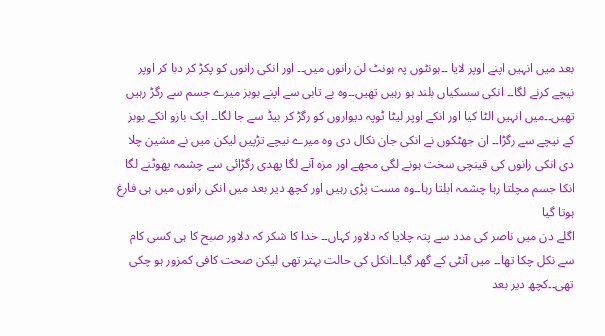بعد میں انہیں اپنے اوپر لایا ۔۔ہونٹوں پہ ہونٹ لن رانوں میں۔۔ اور انکی رانوں کو پکڑ کر دبا کر اوپر نیچے کرنے لگا۔۔ انکی سسکیاں بلند ہو رہیں تھیں۔۔وہ بے تابی سے اپنے بوبز میرے جسم سے رگڑ رہیں تھیں۔۔میں انہیں الٹا کیا اور انکے اوپر لیٹا ٹوپہ دیواروں کو رگڑ کر بیڈ سے جا لگا۔۔ ایک بازو انکے بوبز کے نیچے سے رگڑا۔۔ ان جھٹکوں نے انکی جان نکال دی وہ میرے نیچے تڑپیں لیکن میں نے مشین چلا دی انکی رانوں کی قینچی سخت ہونے لگی مجھے اور مزہ آنے لگا پھدی رگڑائی سے چشمہ پھوٹنے لگا انکا جسم مچلتا رہا چشمہ ابلتا رہا۔۔وہ مست پڑی رہیں اور کچھ دیر بعد میں انکی رانوں میں ہی فارغ ہوتا گیا
اگلے دن میں ناصر کی مدد سے پتہ چلایا کہ دلاور کہاں۔۔ خدا کا شکر کہ دلاور صبح کا ہی کسی کام سے نکل چکا تھا۔۔ میں آنٹی کے گھر گیا۔۔انکل کی حالت بہتر تھی لیکن صحت کافی کمزور ہو چکی تھی۔۔کچھ دیر بعد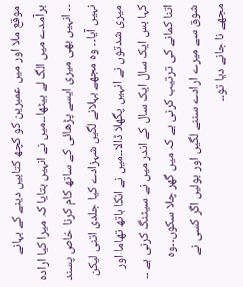موقع ملا اور میں عمبرین کو کچھ کتابیں دینے کے بہانے برآمدے میں الگ لے بیٹھا۔۔میں نے انہیں بتایا کہ میرا کیا ارادہ ۔۔ انہیں بھی میری ایسے پڑھائی کے ساتھ کام کرنا خاص پسند نہیں آیا۔۔ وہ مجھے بہلانے لگیں شہزادے کیا جلدی اتنی لیکن میری شدتوں نے انہیں پگھلا ڈالا۔۔میں نے انکا ہاتھ تھاما اور کہا بس ایک سال ایک سال کے اندر میں نے سیٹنگ کرنی ہے ۔۔ اتنا کمانے کی ترتیب کرنی ہے کہ میں گھر چلا سکوں۔۔وہ شوق سے میرے ارادے سننے لگیں اور بولیں اگر کسی نے مجھے نا جانے دیا تو۔۔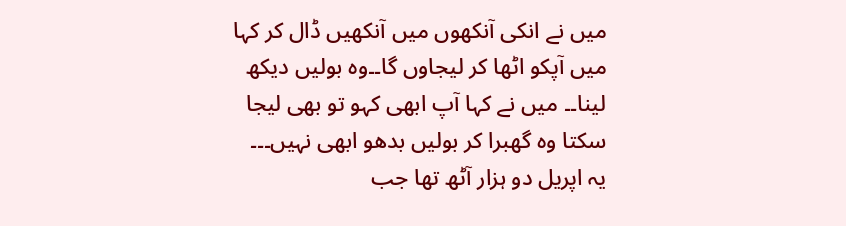میں نے انکی آنکھوں میں آنکھیں ڈال کر کہا میں آپکو اٹھا کر لیجاوں گا۔۔وہ بولیں دیکھ لینا۔۔ میں نے کہا آپ ابھی کہو تو بھی لیجا سکتا وہ گھبرا کر بولیں بدھو ابھی نہیں۔۔۔
یہ اپریل دو ہزار آٹھ تھا جب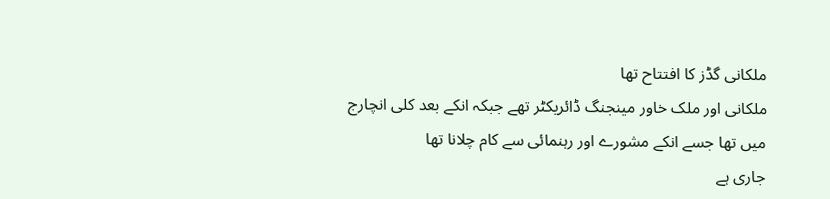ملکانی گڈز کا افتتاح تھا
ملکانی اور ملک خاور مینجنگ ڈائریکٹر تھے جبکہ انکے بعد کلی انچارج میں تھا جسے انکے مشورے اور رہنمائی سے کام چلانا تھا
جاری ہے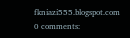fkniazi555.blogspot.com
0 comments: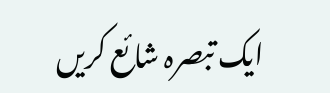ایک تبصرہ شائع کریں